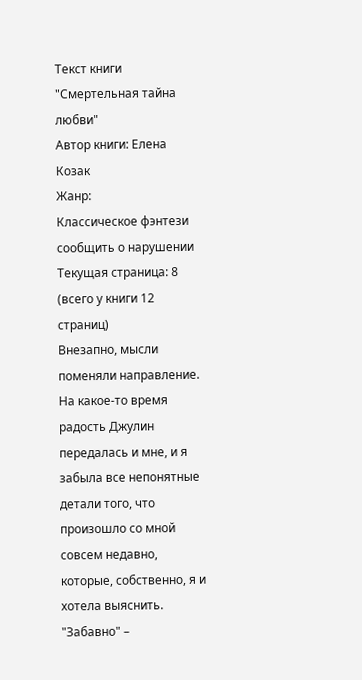Текст книги "Смертельная тайна любви"
Автор книги: Елена Козак
Жанр:
Классическое фэнтези
сообщить о нарушении
Текущая страница: 8 (всего у книги 12 страниц)
Внезапно, мысли поменяли направление. На какое-то время радость Джулин передалась и мне, и я забыла все непонятные детали того, что произошло со мной совсем недавно, которые, собственно, я и хотела выяснить.
"Забавно" –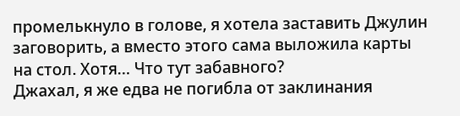промелькнуло в голове, я хотела заставить Джулин заговорить, а вместо этого сама выложила карты на стол. Хотя… Что тут забавного?
Джахал, я же едва не погибла от заклинания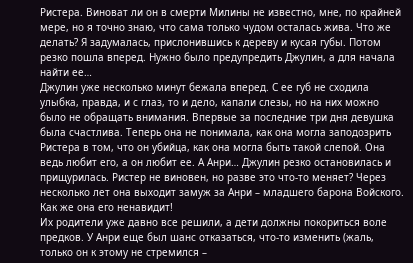Ристера. Виноват ли он в смерти Милины не известно, мне, по крайней мере, но я точно знаю, что сама только чудом осталась жива. Что же делать? Я задумалась, прислонившись к дереву и кусая губы. Потом резко пошла вперед. Нужно было предупредить Джулин, а для начала найти ее…
Джулин уже несколько минут бежала вперед. С ее губ не сходила улыбка, правда, и с глаз, то и дело, капали слезы, но на них можно было не обращать внимания. Впервые за последние три дня девушка была счастлива. Теперь она не понимала, как она могла заподозрить Ристера в том, что он убийца, как она могла быть такой слепой. Она ведь любит его, а он любит ее. А Анри… Джулин резко остановилась и прищурилась. Ристер не виновен, но разве это что-то меняет? Через несколько лет она выходит замуж за Анри – младшего барона Войского. Как же она его ненавидит!
Их родители уже давно все решили, а дети должны покориться воле предков. У Анри еще был шанс отказаться, что-то изменить (жаль, только он к этому не стремился –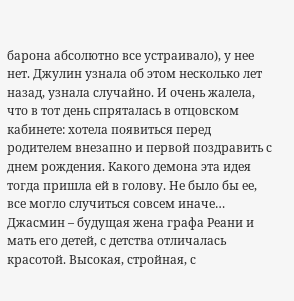барона абсолютно все устраивало), у нее нет. Джулин узнала об этом несколько лет назад, узнала случайно. И очень жалела, что в тот день спряталась в отцовском кабинете: хотела появиться перед родителем внезапно и первой поздравить с днем рождения. Какого демона эта идея тогда пришла ей в голову. Не было бы ее, все могло случиться совсем иначе…
Джасмин – будущая жена графа Реани и мать его детей, с детства отличалась красотой. Высокая, стройная, с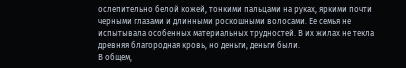ослепительно белой кожей, тонкими пальцами на руках, яркими почти черными глазами и длинными роскошными волосами. Ее семья не испытывала особенных материальных трудностей. В их жилах не текла древняя благородная кровь, но деньги, деньги были.
В общем,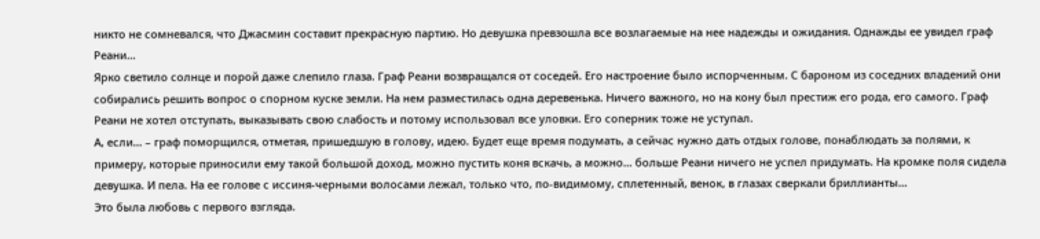никто не сомневался, что Джасмин составит прекрасную партию. Но девушка превзошла все возлагаемые на нее надежды и ожидания. Однажды ее увидел граф Реани…
Ярко светило солнце и порой даже слепило глаза. Граф Реани возвращался от соседей. Его настроение было испорченным. С бароном из соседних владений они собирались решить вопрос о спорном куске земли. На нем разместилась одна деревенька. Ничего важного, но на кону был престиж его рода, его самого. Граф Реани не хотел отступать, выказывать свою слабость и потому использовал все уловки. Его соперник тоже не уступал.
А, если… – граф поморщился, отметая, пришедшую в голову, идею. Будет еще время подумать, а сейчас нужно дать отдых голове, понаблюдать за полями, к примеру, которые приносили ему такой большой доход, можно пустить коня вскачь, а можно… больше Реани ничего не успел придумать. На кромке поля сидела девушка. И пела. На ее голове с иссиня-черными волосами лежал, только что, по-видимому, сплетенный, венок, в глазах сверкали бриллианты…
Это была любовь с первого взгляда.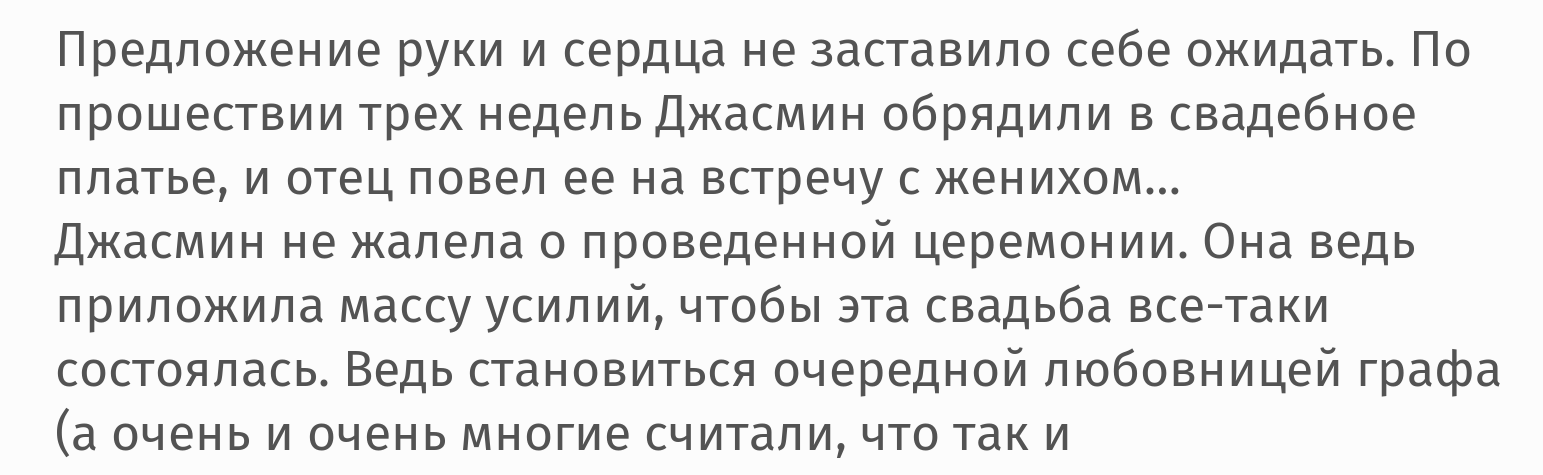Предложение руки и сердца не заставило себе ожидать. По прошествии трех недель Джасмин обрядили в свадебное платье, и отец повел ее на встречу с женихом…
Джасмин не жалела о проведенной церемонии. Она ведь приложила массу усилий, чтобы эта свадьба все-таки состоялась. Ведь становиться очередной любовницей графа (а очень и очень многие считали, что так и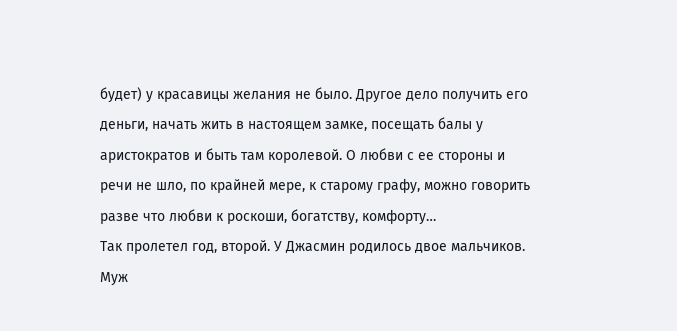будет) у красавицы желания не было. Другое дело получить его деньги, начать жить в настоящем замке, посещать балы у аристократов и быть там королевой. О любви с ее стороны и речи не шло, по крайней мере, к старому графу, можно говорить разве что любви к роскоши, богатству, комфорту…
Так пролетел год, второй. У Джасмин родилось двое мальчиков. Муж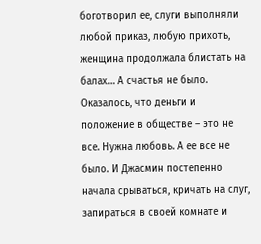боготворил ее, слуги выполняли любой приказ, любую прихоть, женщина продолжала блистать на балах… А счастья не было. Оказалось, что деньги и положение в обществе – это не все. Нужна любовь. А ее все не было. И Джасмин постепенно начала срываться, кричать на слуг, запираться в своей комнате и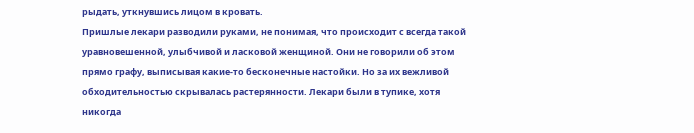рыдать, уткнувшись лицом в кровать.
Пришлые лекари разводили руками, не понимая, что происходит с всегда такой уравновешенной, улыбчивой и ласковой женщиной. Они не говорили об этом прямо графу, выписывая какие-то бесконечные настойки. Но за их вежливой обходительностью скрывалась растерянности. Лекари были в тупике, хотя никогда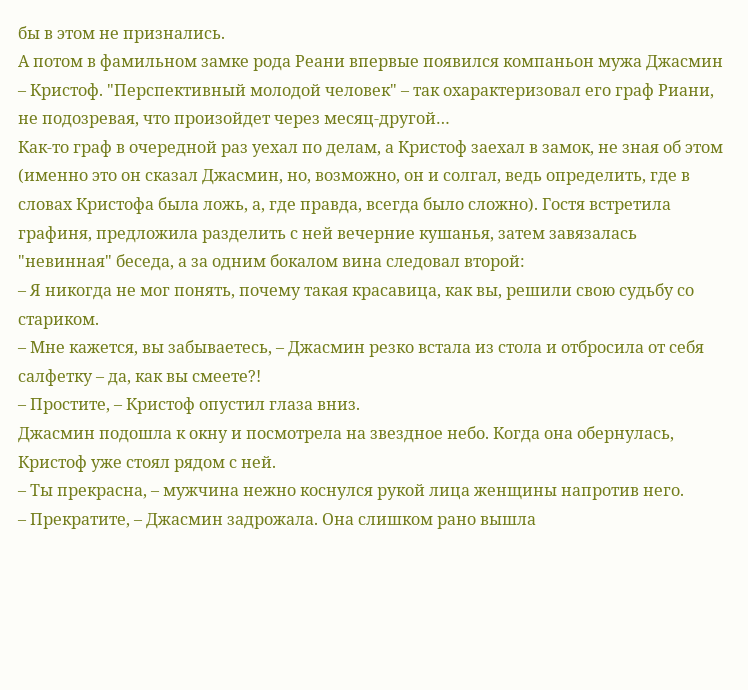бы в этом не признались.
А потом в фамильном замке рода Реани впервые появился компаньон мужа Джасмин – Кристоф. "Перспективный молодой человек" – так охарактеризовал его граф Риани, не подозревая, что произойдет через месяц-другой…
Как-то граф в очередной раз уехал по делам, а Кристоф заехал в замок, не зная об этом (именно это он сказал Джасмин, но, возможно, он и солгал, ведь определить, где в словах Кристофа была ложь, а, где правда, всегда было сложно). Гостя встретила графиня, предложила разделить с ней вечерние кушанья, затем завязалась "невинная" беседа, а за одним бокалом вина следовал второй:
– Я никогда не мог понять, почему такая красавица, как вы, решили свою судьбу со стариком.
– Мне кажется, вы забываетесь, – Джасмин резко встала из стола и отбросила от себя салфетку – да, как вы смеете?!
– Простите, – Кристоф опустил глаза вниз.
Джасмин подошла к окну и посмотрела на звездное небо. Когда она обернулась, Кристоф уже стоял рядом с ней.
– Ты прекрасна, – мужчина нежно коснулся рукой лица женщины напротив него.
– Прекратите, – Джасмин задрожала. Она слишком рано вышла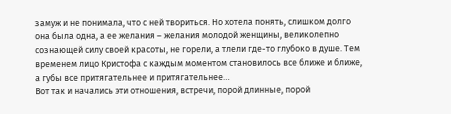замуж и не понимала, что с ней твориться. Но хотела понять, слишком долго она была одна, а ее желания – желания молодой женщины, великолепно сознающей силу своей красоты, не горели, а тлели где-то глубоко в душе. Тем временем лицо Кристофа с каждым моментом становилось все ближе и ближе, а губы все притягательнее и притягательнее…
Вот так и начались эти отношения, встречи, порой длинные, порой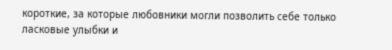короткие, за которые любовники могли позволить себе только ласковые улыбки и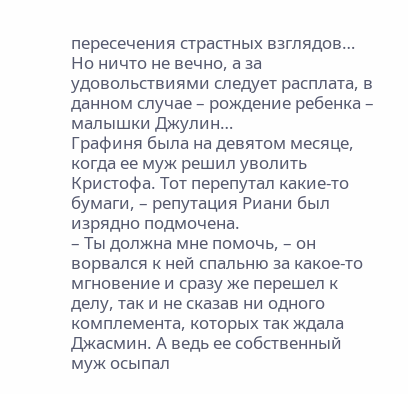пересечения страстных взглядов…
Но ничто не вечно, а за удовольствиями следует расплата, в данном случае – рождение ребенка – малышки Джулин…
Графиня была на девятом месяце, когда ее муж решил уволить Кристофа. Тот перепутал какие-то бумаги, – репутация Риани был изрядно подмочена.
– Ты должна мне помочь, – он ворвался к ней спальню за какое-то мгновение и сразу же перешел к делу, так и не сказав ни одного комплемента, которых так ждала Джасмин. А ведь ее собственный муж осыпал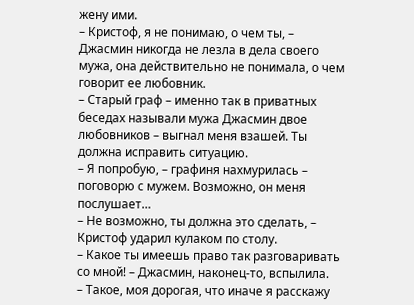жену ими.
– Кристоф, я не понимаю, о чем ты, – Джасмин никогда не лезла в дела своего мужа, она действительно не понимала, о чем говорит ее любовник.
– Старый граф – именно так в приватных беседах называли мужа Джасмин двое любовников – выгнал меня взашей. Ты должна исправить ситуацию.
– Я попробую, – графиня нахмурилась – поговорю с мужем. Возможно, он меня послушает…
– Не возможно, ты должна это сделать, – Кристоф ударил кулаком по столу.
– Какое ты имеешь право так разговаривать со мной! – Джасмин, наконец-то, вспылила.
– Такое, моя дорогая, что иначе я расскажу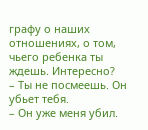графу о наших отношениях, о том, чьего ребенка ты ждешь. Интересно?
– Ты не посмеешь. Он убьет тебя.
– Он уже меня убил.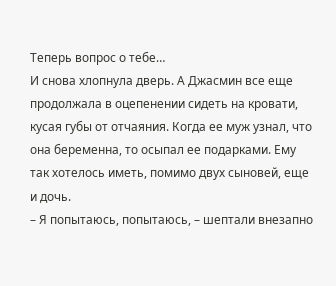Теперь вопрос о тебе…
И снова хлопнула дверь. А Джасмин все еще продолжала в оцепенении сидеть на кровати, кусая губы от отчаяния. Когда ее муж узнал, что она беременна, то осыпал ее подарками. Ему так хотелось иметь, помимо двух сыновей, еще и дочь.
– Я попытаюсь, попытаюсь, – шептали внезапно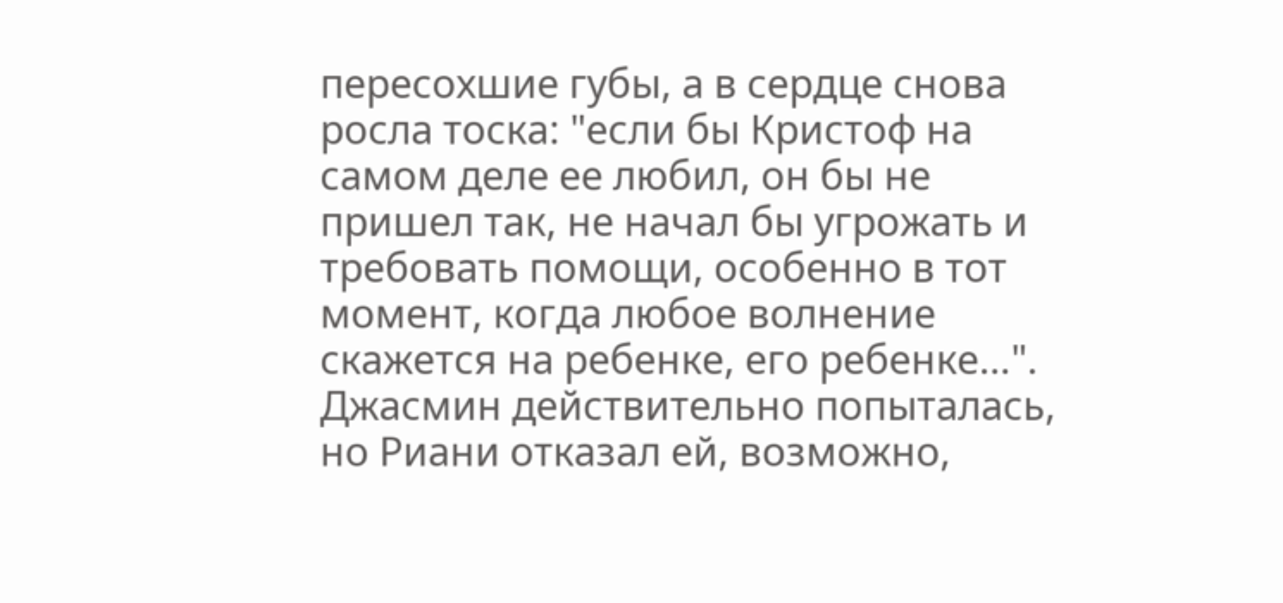пересохшие губы, а в сердце снова росла тоска: "если бы Кристоф на самом деле ее любил, он бы не пришел так, не начал бы угрожать и требовать помощи, особенно в тот момент, когда любое волнение скажется на ребенке, его ребенке…".
Джасмин действительно попыталась, но Риани отказал ей, возможно,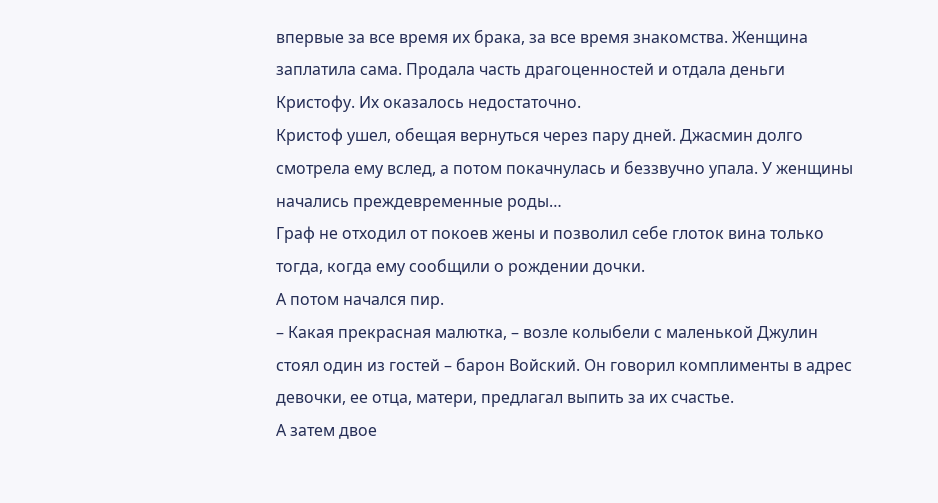впервые за все время их брака, за все время знакомства. Женщина заплатила сама. Продала часть драгоценностей и отдала деньги Кристофу. Их оказалось недостаточно.
Кристоф ушел, обещая вернуться через пару дней. Джасмин долго смотрела ему вслед, а потом покачнулась и беззвучно упала. У женщины начались преждевременные роды…
Граф не отходил от покоев жены и позволил себе глоток вина только тогда, когда ему сообщили о рождении дочки.
А потом начался пир.
– Какая прекрасная малютка, – возле колыбели с маленькой Джулин стоял один из гостей – барон Войский. Он говорил комплименты в адрес девочки, ее отца, матери, предлагал выпить за их счастье.
А затем двое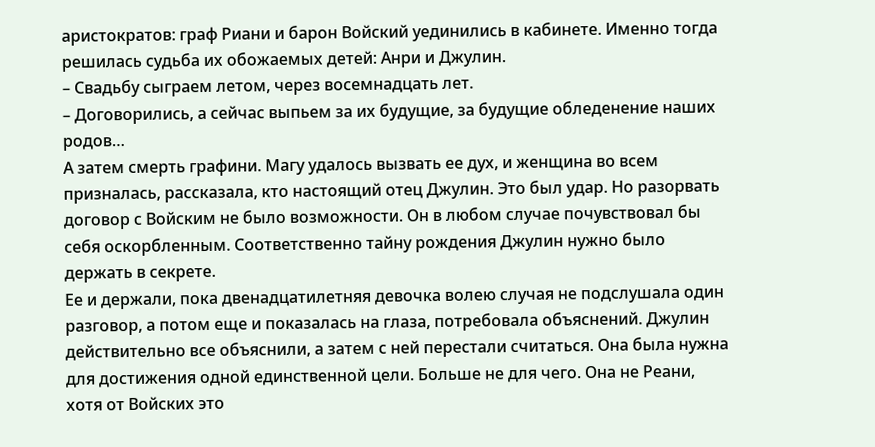аристократов: граф Риани и барон Войский уединились в кабинете. Именно тогда решилась судьба их обожаемых детей: Анри и Джулин.
– Свадьбу сыграем летом, через восемнадцать лет.
– Договорились, а сейчас выпьем за их будущие, за будущие обледенение наших родов…
А затем смерть графини. Магу удалось вызвать ее дух, и женщина во всем призналась, рассказала, кто настоящий отец Джулин. Это был удар. Но разорвать договор с Войским не было возможности. Он в любом случае почувствовал бы себя оскорбленным. Соответственно тайну рождения Джулин нужно было держать в секрете.
Ее и держали, пока двенадцатилетняя девочка волею случая не подслушала один разговор, а потом еще и показалась на глаза, потребовала объяснений. Джулин действительно все объяснили, а затем с ней перестали считаться. Она была нужна для достижения одной единственной цели. Больше не для чего. Она не Реани, хотя от Войских это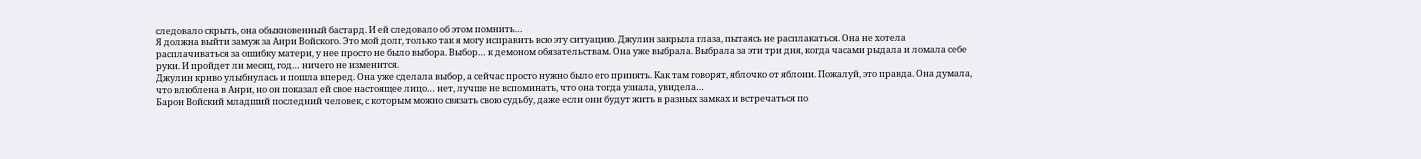следовало скрыть, она обыкновенный бастард. И ей следовало об этом помнить…
Я должна выйти замуж за Анри Войского. Это мой долг, только так я могу исправить всю эту ситуацию. Джулин закрыла глаза, пытаясь не расплакаться. Она не хотела расплачиваться за ошибку матери, у нее просто не было выбора. Выбор… к демоном обязательствам. Она уже выбрала. Выбрала за эти три дня, когда часами рыдала и ломала себе руки. И пройдет ли месяц, год… ничего не изменится.
Джулин криво улыбнулась и пошла вперед. Она уже сделала выбор, а сейчас просто нужно было его принять. Как там говорят, яблочко от яблони. Пожалуй, это правда. Она думала, что влюблена в Анри, но он показал ей свое настоящее лицо… нет, лучше не вспоминать, что она тогда узнала, увидела…
Барон Войский младший последний человек, с которым можно связать свою судьбу, даже если они будут жить в разных замках и встречаться по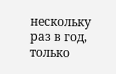нескольку раз в год, только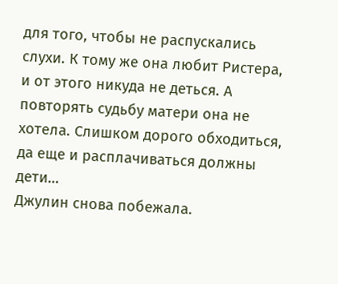для того, чтобы не распускались слухи. К тому же она любит Ристера, и от этого никуда не деться. А повторять судьбу матери она не хотела. Слишком дорого обходиться, да еще и расплачиваться должны дети…
Джулин снова побежала.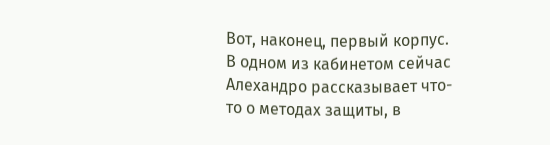Вот, наконец, первый корпус. В одном из кабинетом сейчас Алехандро рассказывает что-то о методах защиты, в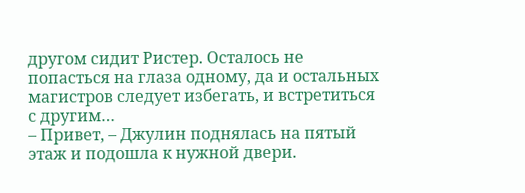другом сидит Ристер. Осталось не попасться на глаза одному, да и остальных магистров следует избегать, и встретиться с другим…
– Привет, – Джулин поднялась на пятый этаж и подошла к нужной двери.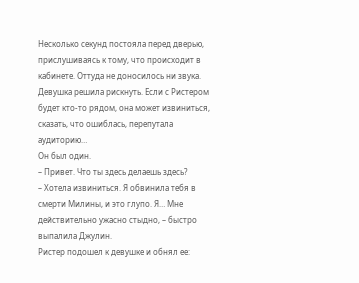Несколько секунд постояла перед дверью, прислушиваясь к тому, что происходит в кабинете. Оттуда не доносилось ни звука. Девушка решила рискнуть. Если с Ристером будет кто-то рядом, она может извиниться, сказать, что ошиблась, перепутала аудиторию…
Он был один.
– Привет. Что ты здесь делаешь здесь?
– Хотела извиниться. Я обвинила тебя в смерти Милины, и это глупо. Я… Мне действительно ужасно стыдно, – быстро выпалила Джулин.
Ристер подошел к девушке и обнял ее: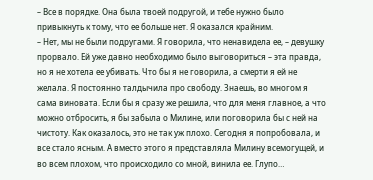– Все в порядке. Она была твоей подругой, и тебе нужно было привыкнуть к тому, что ее больше нет. Я оказался крайним.
– Нет, мы не были подругами. Я говорила, что ненавидела ее, – девушку прорвало. Ей уже давно необходимо было выговориться – эта правда, но я не хотела ее убивать. Что бы я не говорила, а смерти я ей не желала. Я постоянно талдычила про свободу. Знаешь, во многом я сама виновата. Если бы я сразу же решила, что для меня главное, а что можно отбросить, я бы забыла о Милине, или поговорила бы с ней на чистоту. Как оказалось, это не так уж плохо. Сегодня я попробовала, и все стало ясным. А вместо этого я представляла Милину всемогущей, и во всем плохом, что происходило со мной, винила ее. Глупо…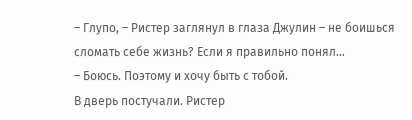– Глупо, – Ристер заглянул в глаза Джулин – не боишься сломать себе жизнь? Если я правильно понял…
– Боюсь. Поэтому и хочу быть с тобой.
В дверь постучали. Ристер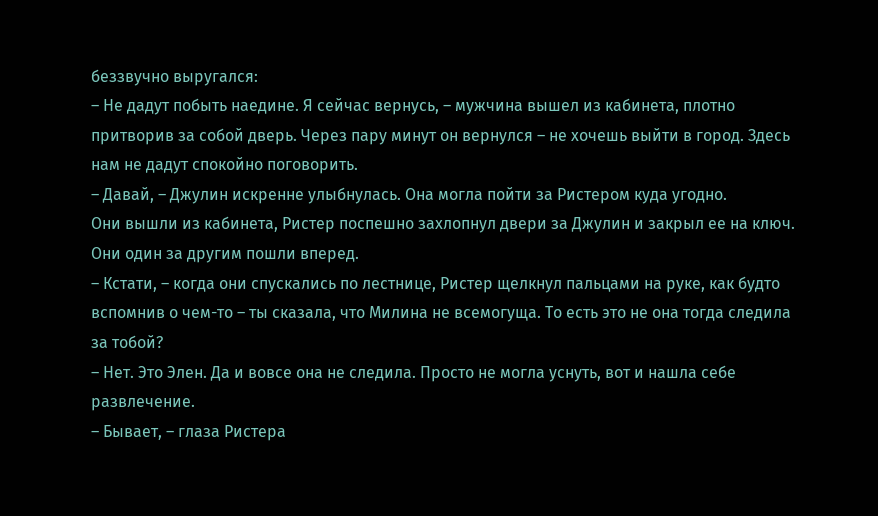беззвучно выругался:
– Не дадут побыть наедине. Я сейчас вернусь, – мужчина вышел из кабинета, плотно притворив за собой дверь. Через пару минут он вернулся – не хочешь выйти в город. Здесь нам не дадут спокойно поговорить.
– Давай, – Джулин искренне улыбнулась. Она могла пойти за Ристером куда угодно.
Они вышли из кабинета, Ристер поспешно захлопнул двери за Джулин и закрыл ее на ключ. Они один за другим пошли вперед.
– Кстати, – когда они спускались по лестнице, Ристер щелкнул пальцами на руке, как будто вспомнив о чем-то – ты сказала, что Милина не всемогуща. То есть это не она тогда следила за тобой?
– Нет. Это Элен. Да и вовсе она не следила. Просто не могла уснуть, вот и нашла себе развлечение.
– Бывает, – глаза Ристера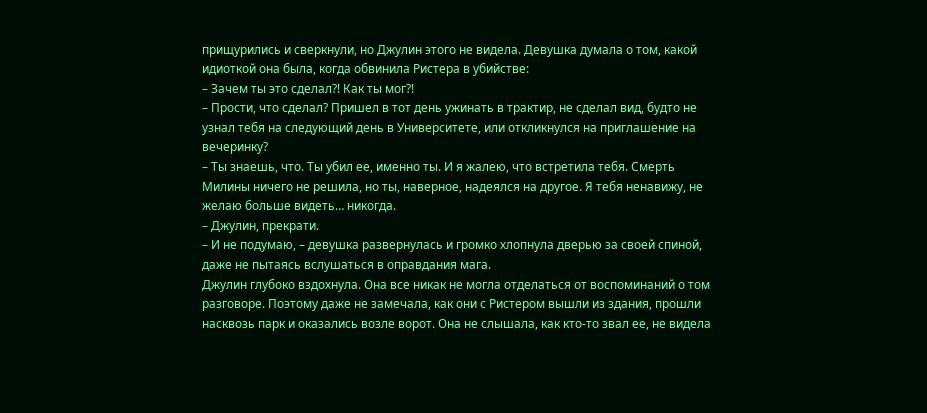прищурились и сверкнули, но Джулин этого не видела. Девушка думала о том, какой идиоткой она была, когда обвинила Ристера в убийстве:
– Зачем ты это сделал?! Как ты мог?!
– Прости, что сделал? Пришел в тот день ужинать в трактир, не сделал вид, будто не узнал тебя на следующий день в Университете, или откликнулся на приглашение на вечеринку?
– Ты знаешь, что. Ты убил ее, именно ты. И я жалею, что встретила тебя. Смерть Милины ничего не решила, но ты, наверное, надеялся на другое. Я тебя ненавижу, не желаю больше видеть… никогда.
– Джулин, прекрати.
– И не подумаю, – девушка развернулась и громко хлопнула дверью за своей спиной, даже не пытаясь вслушаться в оправдания мага.
Джулин глубоко вздохнула. Она все никак не могла отделаться от воспоминаний о том разговоре. Поэтому даже не замечала, как они с Ристером вышли из здания, прошли насквозь парк и оказались возле ворот. Она не слышала, как кто-то звал ее, не видела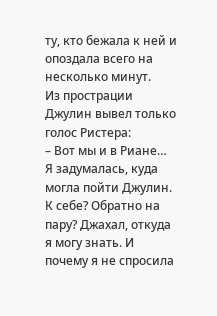ту, кто бежала к ней и опоздала всего на несколько минут.
Из прострации Джулин вывел только голос Ристера:
– Вот мы и в Риане…
Я задумалась, куда могла пойти Джулин. К себе? Обратно на пару? Джахал, откуда я могу знать. И почему я не спросила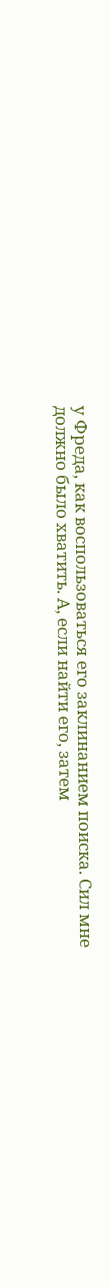у Фреда, как воспользоваться его заклинанием поиска. Сил мне должно было хватить. А, если найти его, затем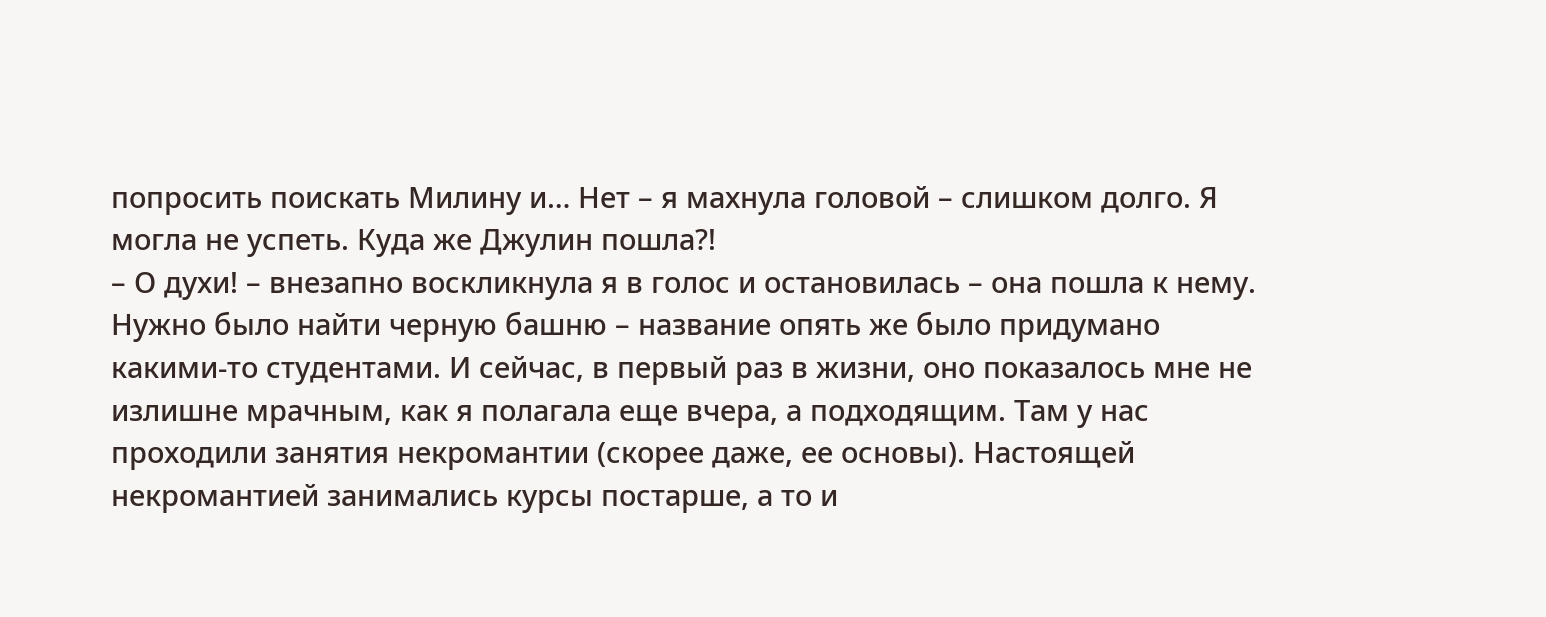попросить поискать Милину и… Нет – я махнула головой – слишком долго. Я могла не успеть. Куда же Джулин пошла?!
– О духи! – внезапно воскликнула я в голос и остановилась – она пошла к нему. Нужно было найти черную башню – название опять же было придумано какими-то студентами. И сейчас, в первый раз в жизни, оно показалось мне не излишне мрачным, как я полагала еще вчера, а подходящим. Там у нас проходили занятия некромантии (скорее даже, ее основы). Настоящей некромантией занимались курсы постарше, а то и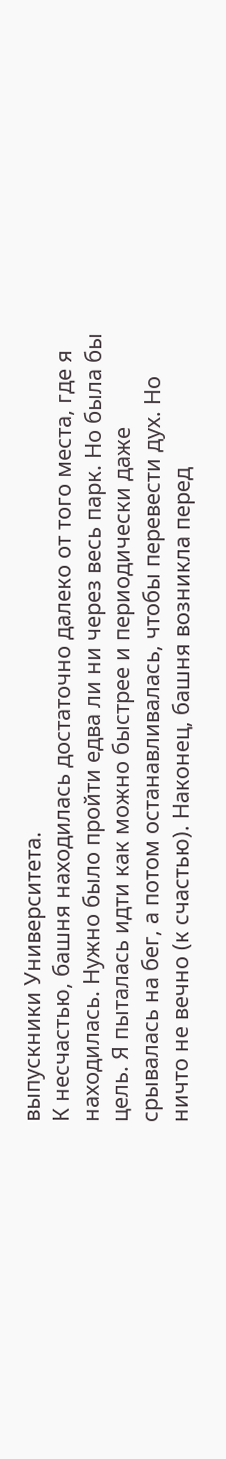выпускники Университета.
К несчастью, башня находилась достаточно далеко от того места, где я находилась. Нужно было пройти едва ли ни через весь парк. Но была бы цель. Я пыталась идти как можно быстрее и периодически даже срывалась на бег, а потом останавливалась, чтобы перевести дух. Но ничто не вечно (к счастью). Наконец, башня возникла перед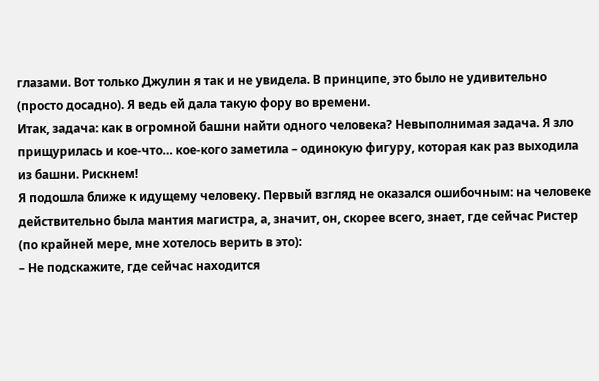глазами. Вот только Джулин я так и не увидела. В принципе, это было не удивительно (просто досадно). Я ведь ей дала такую фору во времени.
Итак, задача: как в огромной башни найти одного человека? Невыполнимая задача. Я зло прищурилась и кое-что… кое-кого заметила – одинокую фигуру, которая как раз выходила из башни. Рискнем!
Я подошла ближе к идущему человеку. Первый взгляд не оказался ошибочным: на человеке действительно была мантия магистра, а, значит, он, скорее всего, знает, где сейчас Ристер (по крайней мере, мне хотелось верить в это):
– Не подскажите, где сейчас находится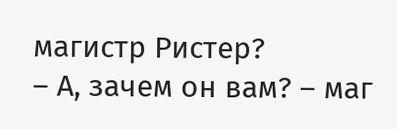магистр Ристер?
– А, зачем он вам? – маг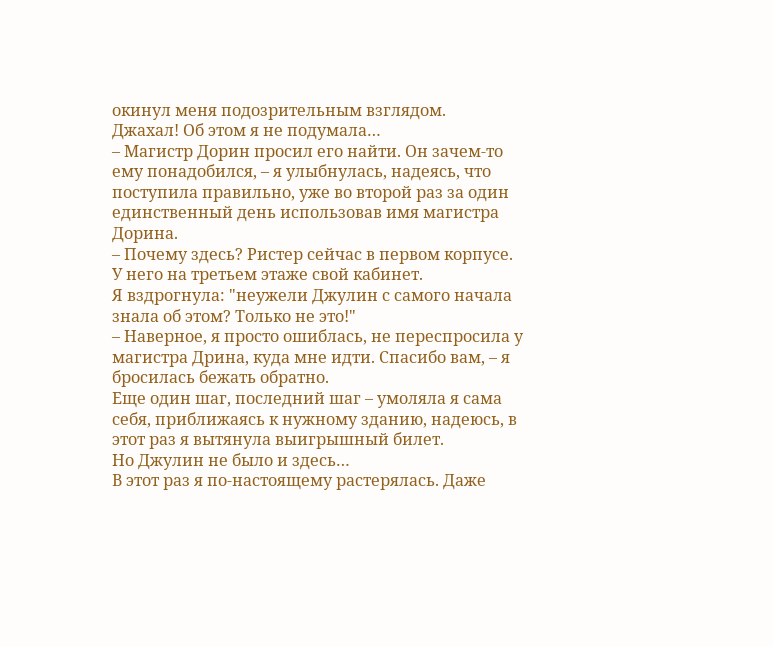окинул меня подозрительным взглядом.
Джахал! Об этом я не подумала…
– Магистр Дорин просил его найти. Он зачем-то ему понадобился, – я улыбнулась, надеясь, что поступила правильно, уже во второй раз за один единственный день использовав имя магистра Дорина.
– Почему здесь? Ристер сейчас в первом корпусе. У него на третьем этаже свой кабинет.
Я вздрогнула: "неужели Джулин с самого начала знала об этом? Только не это!"
– Наверное, я просто ошиблась, не переспросила у магистра Дрина, куда мне идти. Спасибо вам, – я бросилась бежать обратно.
Еще один шаг, последний шаг – умоляла я сама себя, приближаясь к нужному зданию, надеюсь, в этот раз я вытянула выигрышный билет.
Но Джулин не было и здесь…
В этот раз я по-настоящему растерялась. Даже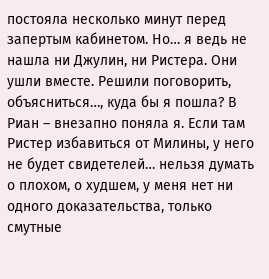постояла несколько минут перед запертым кабинетом. Но… я ведь не нашла ни Джулин, ни Ристера. Они ушли вместе. Решили поговорить, объясниться…, куда бы я пошла? В Риан – внезапно поняла я. Если там Ристер избавиться от Милины, у него не будет свидетелей… нельзя думать о плохом, о худшем, у меня нет ни одного доказательства, только смутные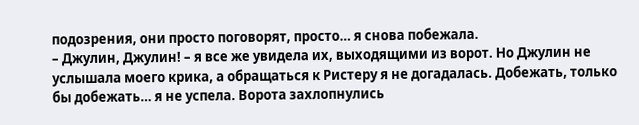подозрения, они просто поговорят, просто… я снова побежала.
– Джулин, Джулин! – я все же увидела их, выходящими из ворот. Но Джулин не услышала моего крика, а обращаться к Ристеру я не догадалась. Добежать, только бы добежать… я не успела. Ворота захлопнулись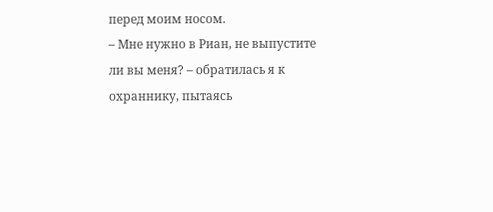перед моим носом.
– Мне нужно в Риан, не выпустите ли вы меня? – обратилась я к охраннику, пытаясь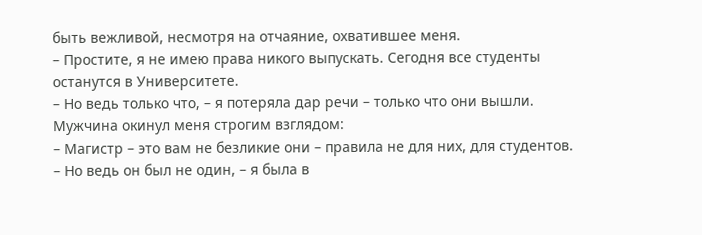быть вежливой, несмотря на отчаяние, охватившее меня.
– Простите, я не имею права никого выпускать. Сегодня все студенты останутся в Университете.
– Но ведь только что, – я потеряла дар речи – только что они вышли.
Мужчина окинул меня строгим взглядом:
– Магистр – это вам не безликие они – правила не для них, для студентов.
– Но ведь он был не один, – я была в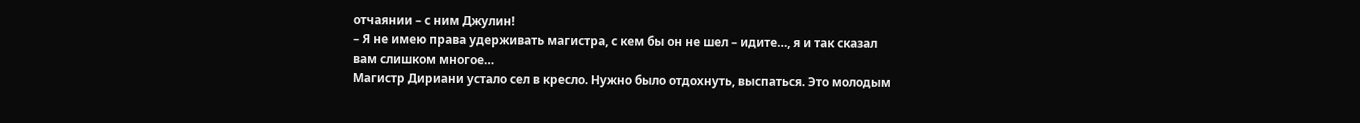отчаянии – с ним Джулин!
– Я не имею права удерживать магистра, с кем бы он не шел – идите…, я и так сказал вам слишком многое…
Магистр Дириани устало сел в кресло. Нужно было отдохнуть, выспаться. Это молодым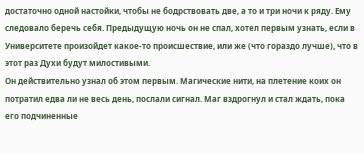достаточно одной настойки, чтобы не бодрствовать две, а то и три ночи к ряду. Ему следовало беречь себя. Предыдущую ночь он не спал, хотел первым узнать, если в Университете произойдет какое-то происшествие, или же (что гораздо лучше), что в этот раз Духи будут милостивыми.
Он действительно узнал об этом первым. Магические нити, на плетение коих он потратил едва ли не весь день, послали сигнал. Маг вздрогнул и стал ждать, пока его подчиненные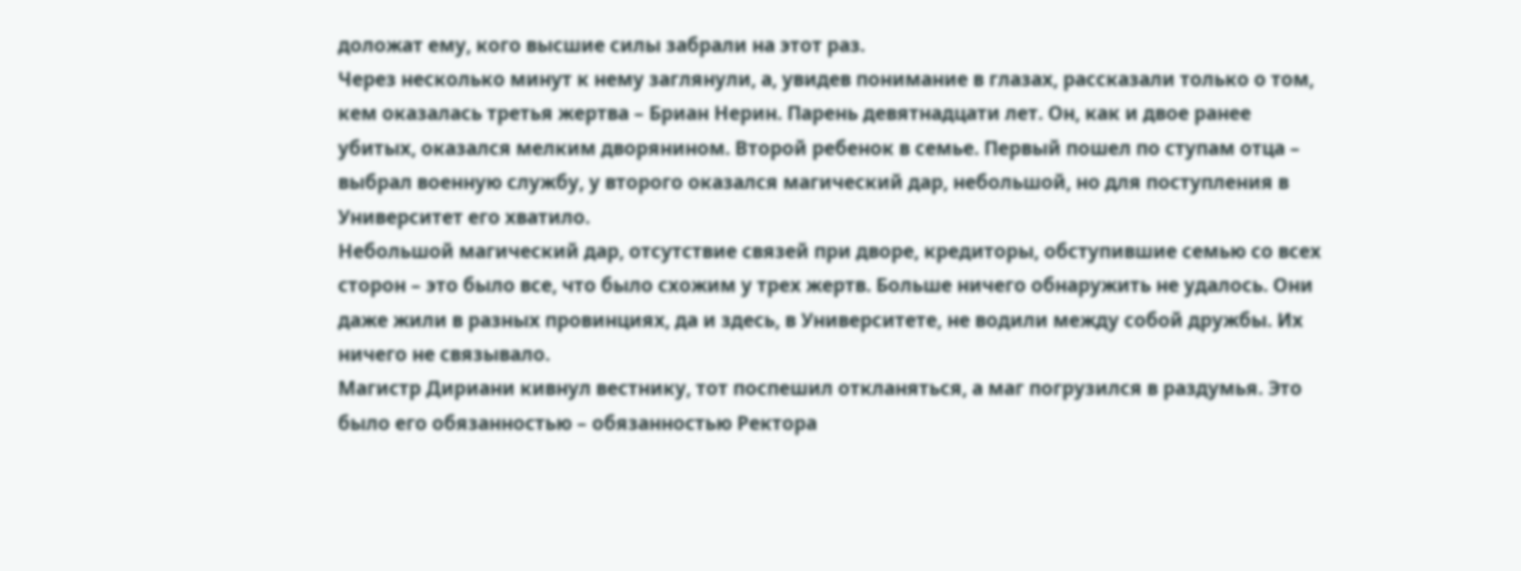доложат ему, кого высшие силы забрали на этот раз.
Через несколько минут к нему заглянули, а, увидев понимание в глазах, рассказали только о том, кем оказалась третья жертва – Бриан Нерин. Парень девятнадцати лет. Он, как и двое ранее убитых, оказался мелким дворянином. Второй ребенок в семье. Первый пошел по ступам отца – выбрал военную службу, у второго оказался магический дар, небольшой, но для поступления в Университет его хватило.
Небольшой магический дар, отсутствие связей при дворе, кредиторы, обступившие семью со всех сторон – это было все, что было схожим у трех жертв. Больше ничего обнаружить не удалось. Они даже жили в разных провинциях, да и здесь, в Университете, не водили между собой дружбы. Их ничего не связывало.
Магистр Дириани кивнул вестнику, тот поспешил откланяться, а маг погрузился в раздумья. Это было его обязанностью – обязанностью Ректора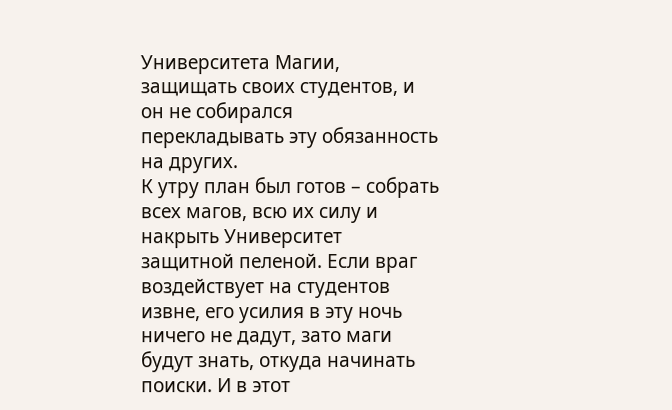Университета Магии, защищать своих студентов, и он не собирался перекладывать эту обязанность на других.
К утру план был готов – собрать всех магов, всю их силу и накрыть Университет защитной пеленой. Если враг воздействует на студентов извне, его усилия в эту ночь ничего не дадут, зато маги будут знать, откуда начинать поиски. И в этот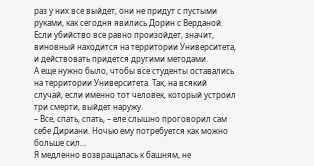раз у них все выйдет, они не придут с пустыми руками, как сегодня явились Дорин с Верданой. Если убийство все равно произойдет, значит, виновный находится на территории Университета, и действовать придется другими методами.
А еще нужно было, чтобы все студенты оставались на территории Университета. Так, на всякий случай, если именно тот человек, который устроил три смерти, выйдет наружу.
– Все, спать, спать, – еле слышно проговорил сам себе Дириани. Ночью ему потребуется как можно больше сил…
Я медленно возвращалась к башням, не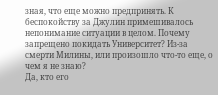зная, что еще можно предпринять. К беспокойству за Джулин примешивалось непонимание ситуации в целом. Почему запрещено покидать Университет? Из-за смерти Милины, или произошло что-то еще, о чем я не знаю?
Да, кто его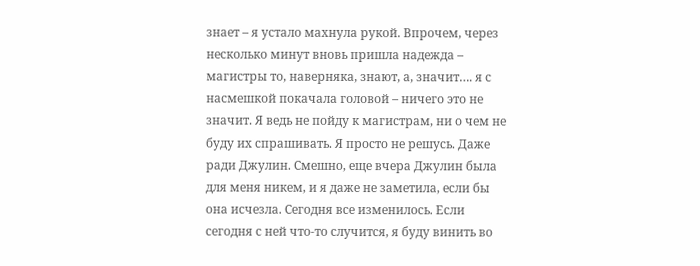знает – я устало махнула рукой. Впрочем, через несколько минут вновь пришла надежда – магистры то, наверняка, знают, а, значит…. я с насмешкой покачала головой – ничего это не значит. Я ведь не пойду к магистрам, ни о чем не буду их спрашивать. Я просто не решусь. Даже ради Джулин. Смешно, еще вчера Джулин была для меня никем, и я даже не заметила, если бы она исчезла. Сегодня все изменилось. Если сегодня с ней что-то случится, я буду винить во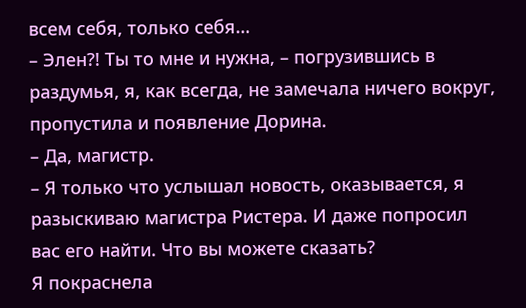всем себя, только себя…
– Элен?! Ты то мне и нужна, – погрузившись в раздумья, я, как всегда, не замечала ничего вокруг, пропустила и появление Дорина.
– Да, магистр.
– Я только что услышал новость, оказывается, я разыскиваю магистра Ристера. И даже попросил вас его найти. Что вы можете сказать?
Я покраснела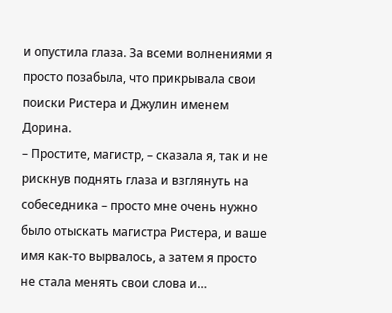и опустила глаза. За всеми волнениями я просто позабыла, что прикрывала свои поиски Ристера и Джулин именем Дорина.
– Простите, магистр, – сказала я, так и не рискнув поднять глаза и взглянуть на собеседника – просто мне очень нужно было отыскать магистра Ристера, и ваше имя как-то вырвалось, а затем я просто не стала менять свои слова и…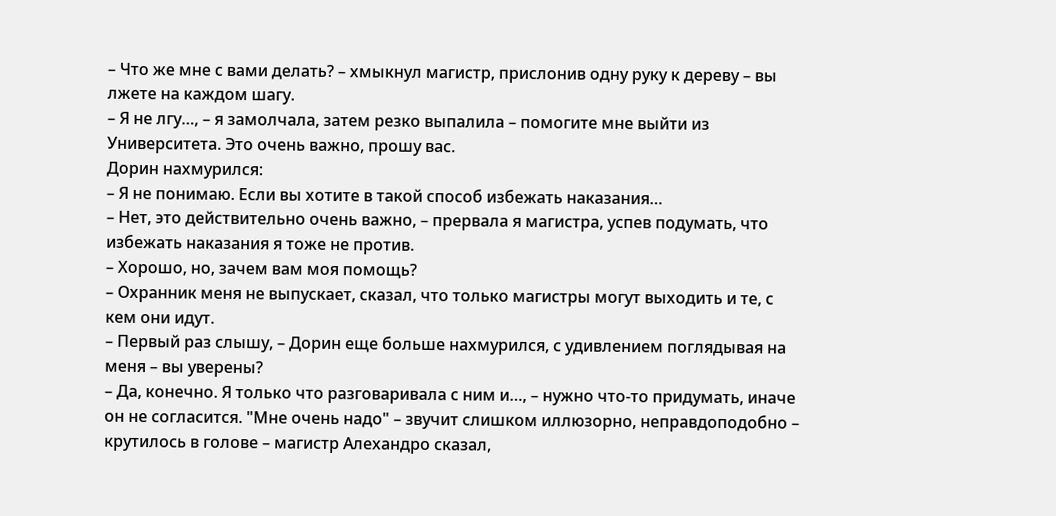– Что же мне с вами делать? – хмыкнул магистр, прислонив одну руку к дереву – вы лжете на каждом шагу.
– Я не лгу…, – я замолчала, затем резко выпалила – помогите мне выйти из Университета. Это очень важно, прошу вас.
Дорин нахмурился:
– Я не понимаю. Если вы хотите в такой способ избежать наказания…
– Нет, это действительно очень важно, – прервала я магистра, успев подумать, что избежать наказания я тоже не против.
– Хорошо, но, зачем вам моя помощь?
– Охранник меня не выпускает, сказал, что только магистры могут выходить и те, с кем они идут.
– Первый раз слышу, – Дорин еще больше нахмурился, с удивлением поглядывая на меня – вы уверены?
– Да, конечно. Я только что разговаривала с ним и…, – нужно что-то придумать, иначе он не согласится. "Мне очень надо" – звучит слишком иллюзорно, неправдоподобно – крутилось в голове – магистр Алехандро сказал,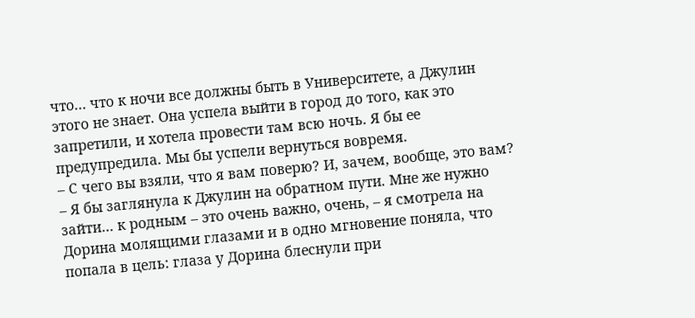что… что к ночи все должны быть в Университете, а Джулин этого не знает. Она успела выйти в город до того, как это запретили, и хотела провести там всю ночь. Я бы ее предупредила. Мы бы успели вернуться вовремя.
– С чего вы взяли, что я вам поверю? И, зачем, вообще, это вам?
– Я бы заглянула к Джулин на обратном пути. Мне же нужно зайти… к родным – это очень важно, очень, – я смотрела на Дорина молящими глазами и в одно мгновение поняла, что попала в цель: глаза у Дорина блеснули при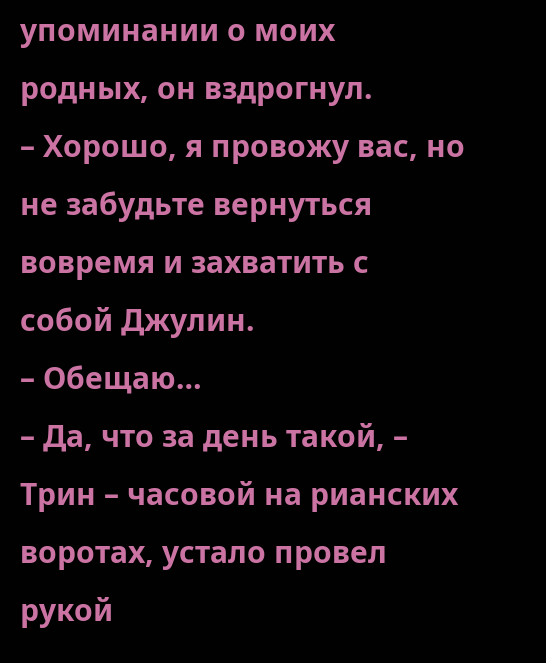упоминании о моих родных, он вздрогнул.
– Хорошо, я провожу вас, но не забудьте вернуться вовремя и захватить с собой Джулин.
– Обещаю…
– Да, что за день такой, – Трин – часовой на рианских воротах, устало провел рукой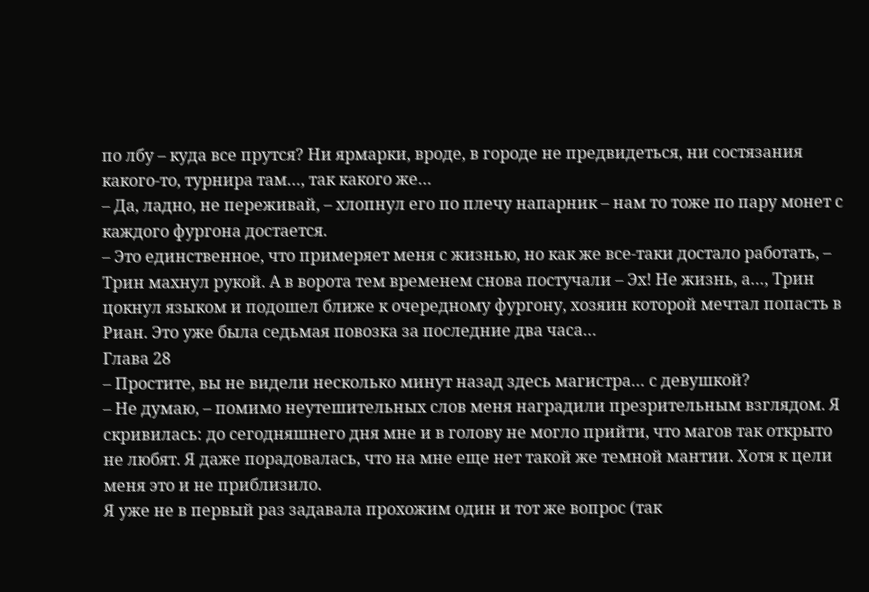по лбу – куда все прутся? Ни ярмарки, вроде, в городе не предвидеться, ни состязания какого-то, турнира там…, так какого же…
– Да, ладно, не переживай, – хлопнул его по плечу напарник – нам то тоже по пару монет с каждого фургона достается.
– Это единственное, что примеряет меня с жизнью, но как же все-таки достало работать, – Трин махнул рукой. А в ворота тем временем снова постучали – Эх! Не жизнь, а…, Трин цокнул языком и подошел ближе к очередному фургону, хозяин которой мечтал попасть в Риан. Это уже была седьмая повозка за последние два часа…
Глава 28
– Простите, вы не видели несколько минут назад здесь магистра… с девушкой?
– Не думаю, – помимо неутешительных слов меня наградили презрительным взглядом. Я скривилась: до сегодняшнего дня мне и в голову не могло прийти, что магов так открыто не любят. Я даже порадовалась, что на мне еще нет такой же темной мантии. Хотя к цели меня это и не приблизило.
Я уже не в первый раз задавала прохожим один и тот же вопрос (так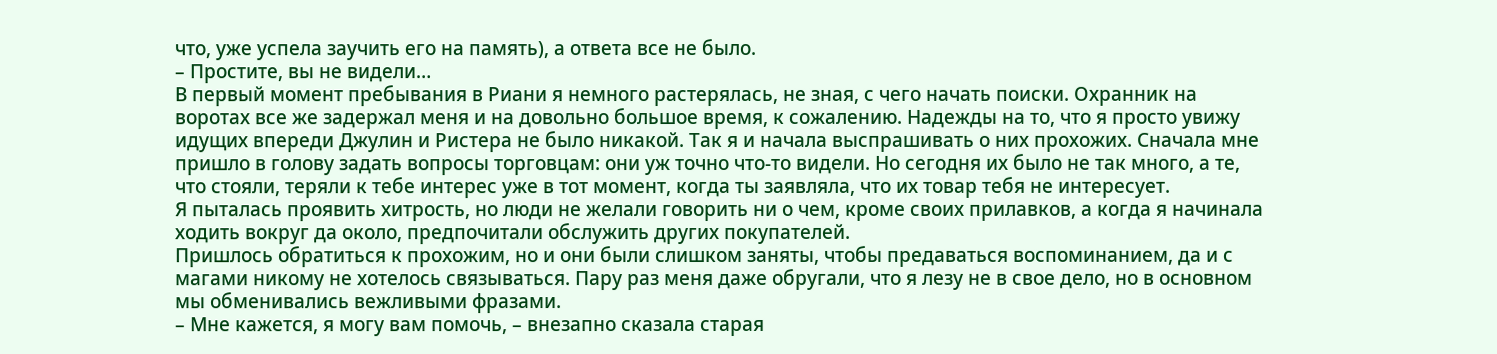что, уже успела заучить его на память), а ответа все не было.
– Простите, вы не видели…
В первый момент пребывания в Риани я немного растерялась, не зная, с чего начать поиски. Охранник на воротах все же задержал меня и на довольно большое время, к сожалению. Надежды на то, что я просто увижу идущих впереди Джулин и Ристера не было никакой. Так я и начала выспрашивать о них прохожих. Сначала мне пришло в голову задать вопросы торговцам: они уж точно что-то видели. Но сегодня их было не так много, а те, что стояли, теряли к тебе интерес уже в тот момент, когда ты заявляла, что их товар тебя не интересует.
Я пыталась проявить хитрость, но люди не желали говорить ни о чем, кроме своих прилавков, а когда я начинала ходить вокруг да около, предпочитали обслужить других покупателей.
Пришлось обратиться к прохожим, но и они были слишком заняты, чтобы предаваться воспоминанием, да и с магами никому не хотелось связываться. Пару раз меня даже обругали, что я лезу не в свое дело, но в основном мы обменивались вежливыми фразами.
– Мне кажется, я могу вам помочь, – внезапно сказала старая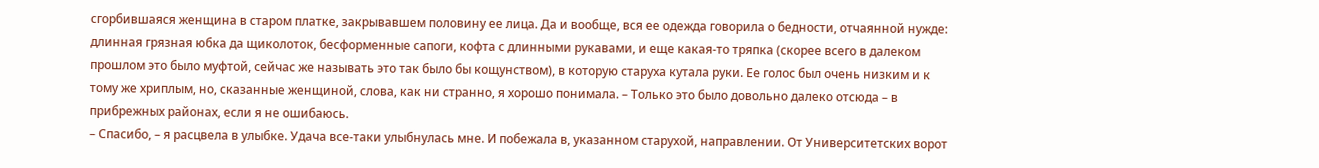сгорбившаяся женщина в старом платке, закрывавшем половину ее лица. Да и вообще, вся ее одежда говорила о бедности, отчаянной нужде: длинная грязная юбка да щиколоток, бесформенные сапоги, кофта с длинными рукавами, и еще какая-то тряпка (скорее всего в далеком прошлом это было муфтой, сейчас же называть это так было бы кощунством), в которую старуха кутала руки. Ее голос был очень низким и к тому же хриплым, но, сказанные женщиной, слова, как ни странно, я хорошо понимала. – Только это было довольно далеко отсюда – в прибрежных районах, если я не ошибаюсь.
– Спасибо, – я расцвела в улыбке. Удача все-таки улыбнулась мне. И побежала в, указанном старухой, направлении. От Университетских ворот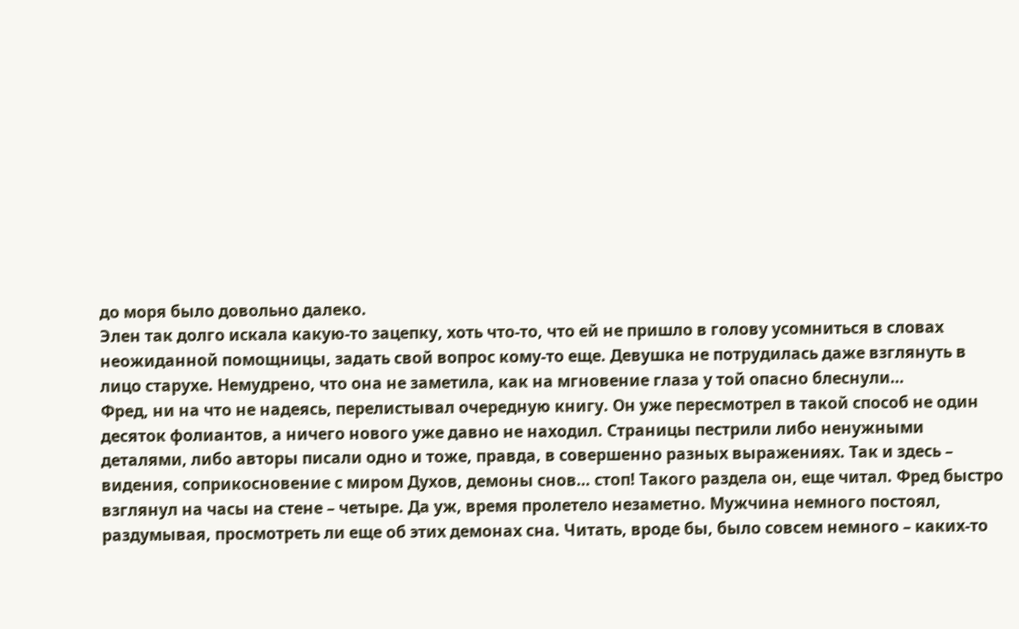до моря было довольно далеко.
Элен так долго искала какую-то зацепку, хоть что-то, что ей не пришло в голову усомниться в словах неожиданной помощницы, задать свой вопрос кому-то еще. Девушка не потрудилась даже взглянуть в лицо старухе. Немудрено, что она не заметила, как на мгновение глаза у той опасно блеснули…
Фред, ни на что не надеясь, перелистывал очередную книгу. Он уже пересмотрел в такой способ не один десяток фолиантов, а ничего нового уже давно не находил. Страницы пестрили либо ненужными деталями, либо авторы писали одно и тоже, правда, в совершенно разных выражениях. Так и здесь – видения, соприкосновение с миром Духов, демоны снов… стоп! Такого раздела он, еще читал. Фред быстро взглянул на часы на стене – четыре. Да уж, время пролетело незаметно. Мужчина немного постоял, раздумывая, просмотреть ли еще об этих демонах сна. Читать, вроде бы, было совсем немного – каких-то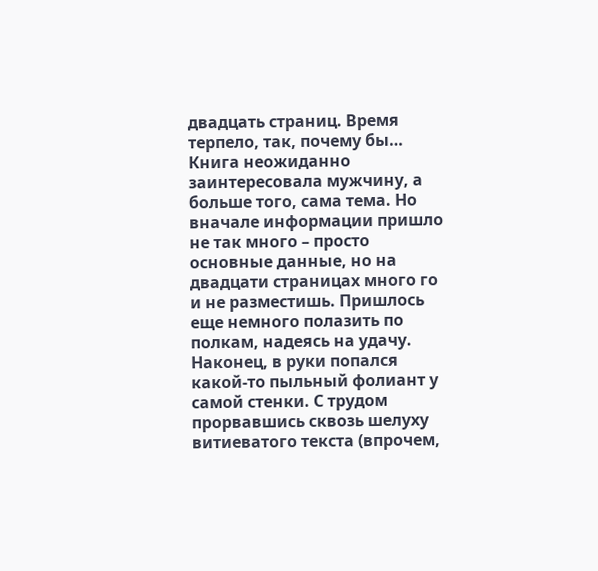двадцать страниц. Время терпело, так, почему бы…
Книга неожиданно заинтересовала мужчину, а больше того, сама тема. Но вначале информации пришло не так много – просто основные данные, но на двадцати страницах много го и не разместишь. Пришлось еще немного полазить по полкам, надеясь на удачу.
Наконец, в руки попался какой-то пыльный фолиант у самой стенки. С трудом прорвавшись сквозь шелуху витиеватого текста (впрочем,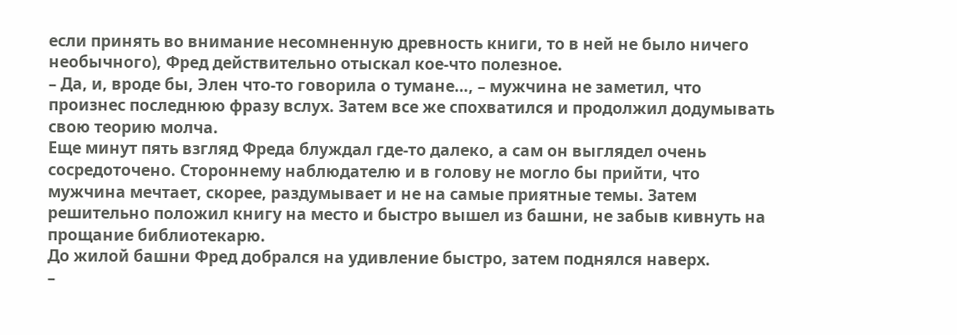если принять во внимание несомненную древность книги, то в ней не было ничего необычного), Фред действительно отыскал кое-что полезное.
– Да, и, вроде бы, Элен что-то говорила о тумане…, – мужчина не заметил, что произнес последнюю фразу вслух. Затем все же спохватился и продолжил додумывать свою теорию молча.
Еще минут пять взгляд Фреда блуждал где-то далеко, а сам он выглядел очень сосредоточено. Стороннему наблюдателю и в голову не могло бы прийти, что мужчина мечтает, скорее, раздумывает и не на самые приятные темы. Затем решительно положил книгу на место и быстро вышел из башни, не забыв кивнуть на прощание библиотекарю.
До жилой башни Фред добрался на удивление быстро, затем поднялся наверх.
–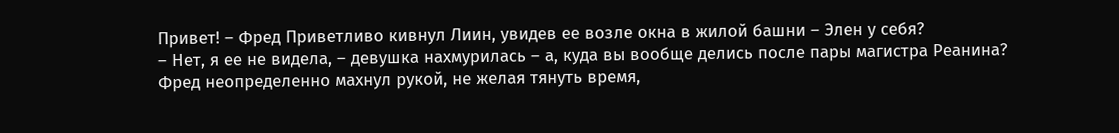Привет! – Фред Приветливо кивнул Лиин, увидев ее возле окна в жилой башни – Элен у себя?
– Нет, я ее не видела, – девушка нахмурилась – а, куда вы вообще делись после пары магистра Реанина?
Фред неопределенно махнул рукой, не желая тянуть время,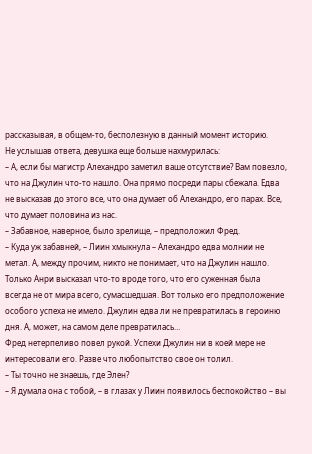рассказывая, в общем-то, бесполезную в данный момент историю.
Не услышав ответа, девушка еще больше нахмурилась:
– А, если бы магистр Алехандро заметил ваше отсутствие? Вам повезло, что на Джулин что-то нашло. Она прямо посреди пары сбежала. Едва не высказав до этого все, что она думает об Алехандро, его парах. Все, что думает половина из нас.
– Забавное, наверное, было зрелище, – предположил Фред.
– Куда уж забавней, – Лиин хмыкнула – Алехандро едва молнии не метал. А, между прочим, никто не понимает, что на Джулин нашло. Только Анри высказал что-то вроде того, что его суженная была всегда не от мира всего, сумасшедшая. Вот только его предположение особого успеха не имело. Джулин едва ли не превратилась в героиню дня. А, может, на самом деле превратилась…
Фред нетерпеливо повел рукой. Успехи Джулин ни в коей мере не интересовали его. Разве что любопытство свое он толил.
– Ты точно не знаешь, где Элен?
– Я думала она с тобой, – в глазах у Лиин появилось беспокойство – вы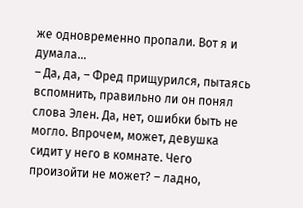же одновременно пропали. Вот я и думала…
– Да, да, – Фред прищурился, пытаясь вспомнить, правильно ли он понял слова Элен. Да, нет, ошибки быть не могло. Впрочем, может, девушка сидит у него в комнате. Чего произойти не может? – ладно,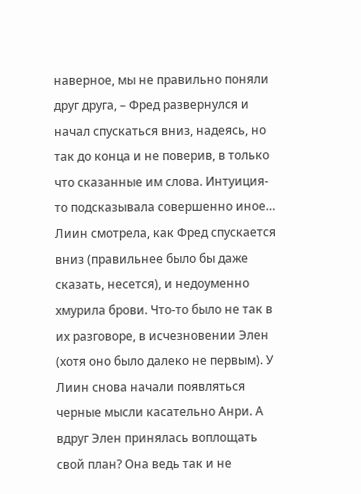наверное, мы не правильно поняли друг друга, – Фред развернулся и начал спускаться вниз, надеясь, но так до конца и не поверив, в только что сказанные им слова. Интуиция-то подсказывала совершенно иное…
Лиин смотрела, как Фред спускается вниз (правильнее было бы даже сказать, несется), и недоуменно хмурила брови. Что-то было не так в их разговоре, в исчезновении Элен (хотя оно было далеко не первым). У Лиин снова начали появляться черные мысли касательно Анри. А вдруг Элен принялась воплощать свой план? Она ведь так и не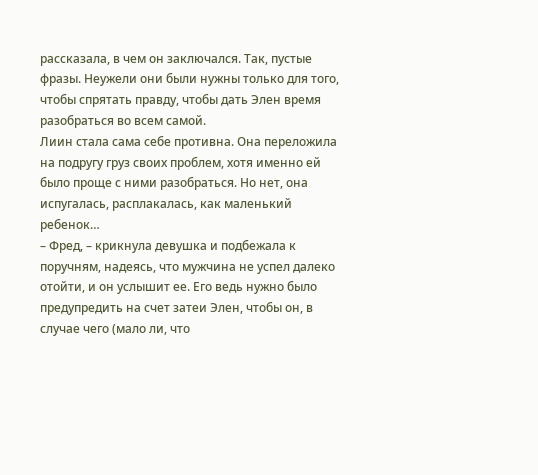рассказала, в чем он заключался. Так, пустые фразы. Неужели они были нужны только для того, чтобы спрятать правду, чтобы дать Элен время разобраться во всем самой.
Лиин стала сама себе противна. Она переложила на подругу груз своих проблем, хотя именно ей было проще с ними разобраться. Но нет, она испугалась, расплакалась, как маленький ребенок…
– Фред, – крикнула девушка и подбежала к поручням, надеясь, что мужчина не успел далеко отойти, и он услышит ее. Его ведь нужно было предупредить на счет затеи Элен, чтобы он, в случае чего (мало ли, что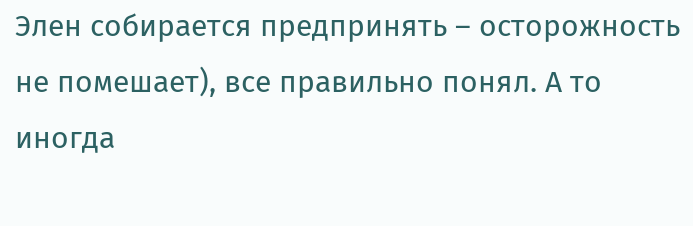Элен собирается предпринять – осторожность не помешает), все правильно понял. А то иногда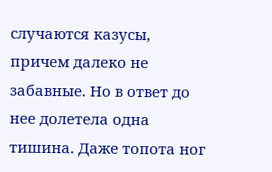случаются казусы, причем далеко не забавные. Но в ответ до нее долетела одна тишина. Даже топота ног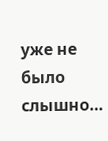уже не было слышно…